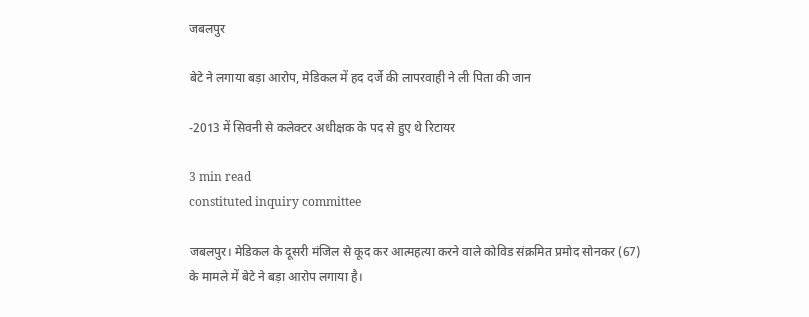जबलपुर

बेटे ने लगाया बड़ा आरोप, मेडिकल में हद दर्जे की लापरवाही ने ली पिता की जान

-2013 में सिवनी से कलेक्टर अधीक्षक के पद से हुए थे रिटायर

3 min read
constituted inquiry committee

जबलपुर। मेडिकल के दूसरी मंजिल से कूद कर आत्महत्या करने वाले कोविड संक्रमित प्रमोद सोनकर (67) के मामले में बेटे ने बड़ा आरोप लगाया है।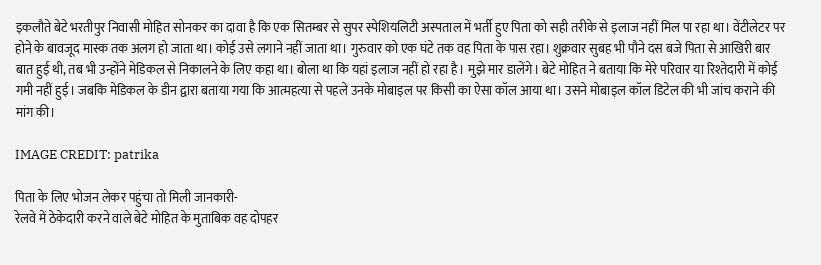इकलौते बेटे भरतीपुर निवासी मोहित सोनकर का दावा है कि एक सितम्बर से सुपर स्पेशियलिटी अस्पताल में भर्ती हुए पिता को सही तरीके से इलाज नहीं मिल पा रहा था। वेंटीलेटर पर होने के बावजूद मास्क तक अलग हो जाता था। कोई उसे लगाने नहीं जाता था। गुरुवार को एक घंटे तक वह पिता के पास रहा। शुक्रवार सुबह भी पौने दस बजे पिता से आखिरी बार बात हुई थी, तब भी उन्होंने मेडिकल से निकालने के लिए कहा था। बोला था कि यहां इलाज नहीं हो रहा है। मुझे मार डालेंगे। बेटे मोहित ने बताया कि मेरे परिवार या रिश्तेदारी में कोई गमी नहीं हुई। जबकि मेडिकल के डीन द्वारा बताया गया कि आत्महत्या से पहले उनके मोबाइल पर किसी का ऐसा कॉल आया था। उसने मोबाइल कॉल डिटेल की भी जांच कराने की मांग की।

IMAGE CREDIT: patrika

पिता के लिए भोजन लेकर पहुंचा तो मिली जानकारी-
रेलवे में ठेकेदारी करने वाले बेटे मोहित के मुताबिक वह दोपहर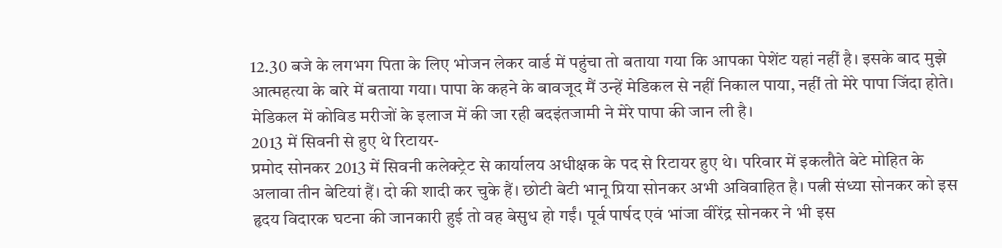12.30 बजे के लगभग पिता के लिए भोजन लेकर वार्ड में पहुंचा तो बताया गया कि आपका पेशेंट यहां नहीं है। इसके बाद मुझे आत्महत्या के बारे में बताया गया। पापा के कहने के बावजूद मैं उन्हें मेडिकल से नहीं निकाल पाया, नहीं तो मेरे पापा जिंदा होते। मेडिकल में कोविड मरीजों के इलाज में की जा रही बदइंतजामी ने मेरे पापा की जान ली है।
2013 में सिवनी से हुए थे रिटायर-
प्रमोद सोनकर 2013 में सिवनी कलेक्ट्रेट से कार्यालय अधीक्षक के पद से रिटायर हुए थे। परिवार में इकलौते बेटे मोहित के अलावा तीन बेटियां हैं। दो की शादी कर चुके हैं। छोटी बेटी भानू प्रिया सोनकर अभी अविवाहित है। पत्नी संध्या सोनकर को इस हृदय विदारक घटना की जानकारी हुई तो वह बेसुध हो गईं। पूर्व पार्षद एवं भांजा वीरेंद्र सोनकर ने भी इस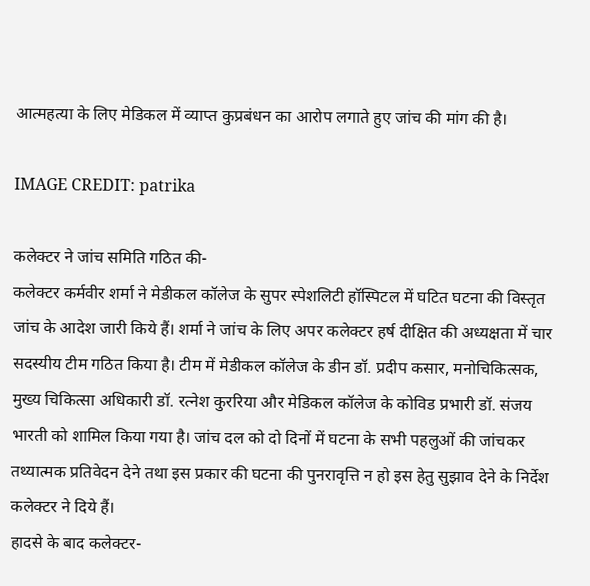आत्महत्या के लिए मेडिकल में व्याप्त कुप्रबंधन का आरोप लगाते हुए जांच की मांग की है।

IMAGE CREDIT: patrika

कलेक्टर ने जांच समिति गठित की-
कलेक्टर कर्मवीर शर्मा ने मेडीकल कॉलेज के सुपर स्पेशलिटी हॉस्पिटल में घटित घटना की विस्तृत जांच के आदेश जारी किये हैं। शर्मा ने जांच के लिए अपर कलेक्टर हर्ष दीक्षित की अध्यक्षता में चार सदस्यीय टीम गठित किया है। टीम में मेडीकल कॉलेज के डीन डॉ. प्रदीप कसार, मनोचिकित्सक, मुख्य चिकित्सा अधिकारी डॉ. रत्नेश कुररिया और मेडिकल कॉलेज के कोविड प्रभारी डॉ. संजय भारती को शामिल किया गया है। जांच दल को दो दिनों में घटना के सभी पहलुओं की जांचकर तथ्यात्मक प्रतिवेदन देने तथा इस प्रकार की घटना की पुनरावृत्ति न हो इस हेतु सुझाव देने के निर्देश कलेक्टर ने दिये हैं।
हादसे के बाद कलेक्टर-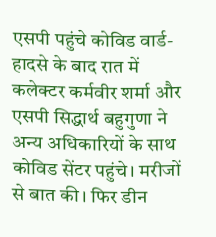एसपी पहुंचे कोविड वार्ड-
हादसे के बाद रात में कलेक्टर कर्मवीर शर्मा और एसपी सिद्धार्थ बहुगुणा ने अन्य अधिकारियों के साथ कोविड सेंटर पहुंचे। मरीजों से बात की। फिर डीन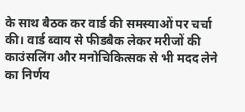के साथ बैठक कर वार्ड की समस्याओं पर चर्चा की। वार्ड ब्वाय से फीडबैक लेकर मरीजों की काउंसलिंग और मनोचिकित्सक से भी मदद लेने का निर्णय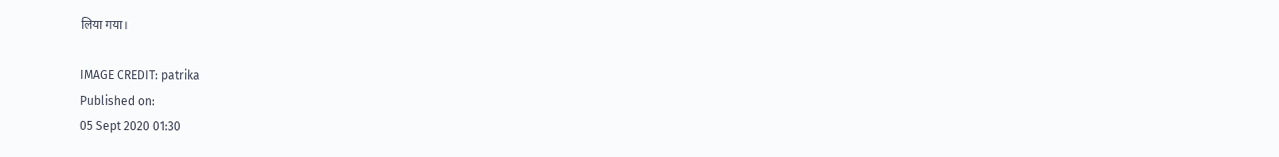लिया गया।

IMAGE CREDIT: patrika
Published on:
05 Sept 2020 01:30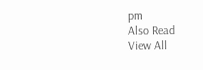pm
Also Read
View All